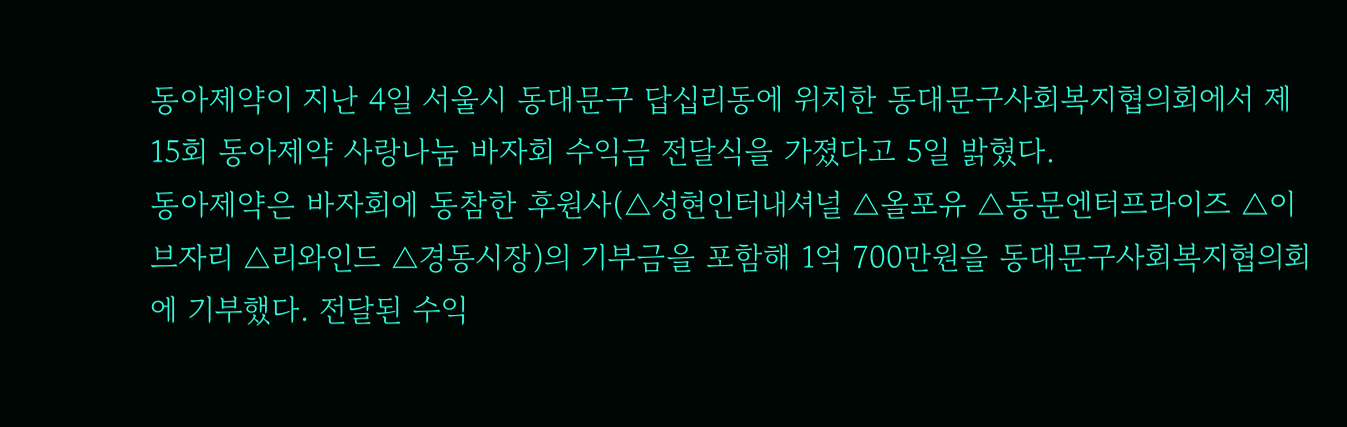동아제약이 지난 4일 서울시 동대문구 답십리동에 위치한 동대문구사회복지협의회에서 제15회 동아제약 사랑나눔 바자회 수익금 전달식을 가졌다고 5일 밝혔다.
동아제약은 바자회에 동참한 후원사(△성현인터내셔널 △올포유 △동문엔터프라이즈 △이브자리 △리와인드 △경동시장)의 기부금을 포함해 1억 700만원을 동대문구사회복지협의회에 기부했다. 전달된 수익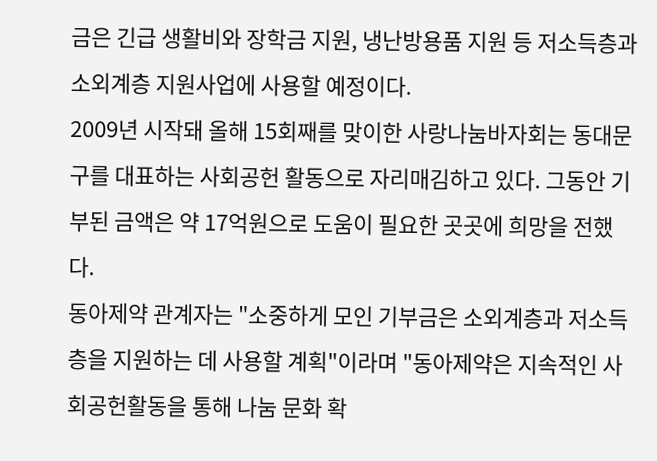금은 긴급 생활비와 장학금 지원, 냉난방용품 지원 등 저소득층과 소외계층 지원사업에 사용할 예정이다.
2009년 시작돼 올해 15회째를 맞이한 사랑나눔바자회는 동대문구를 대표하는 사회공헌 활동으로 자리매김하고 있다. 그동안 기부된 금액은 약 17억원으로 도움이 필요한 곳곳에 희망을 전했다.
동아제약 관계자는 "소중하게 모인 기부금은 소외계층과 저소득층을 지원하는 데 사용할 계획"이라며 "동아제약은 지속적인 사회공헌활동을 통해 나눔 문화 확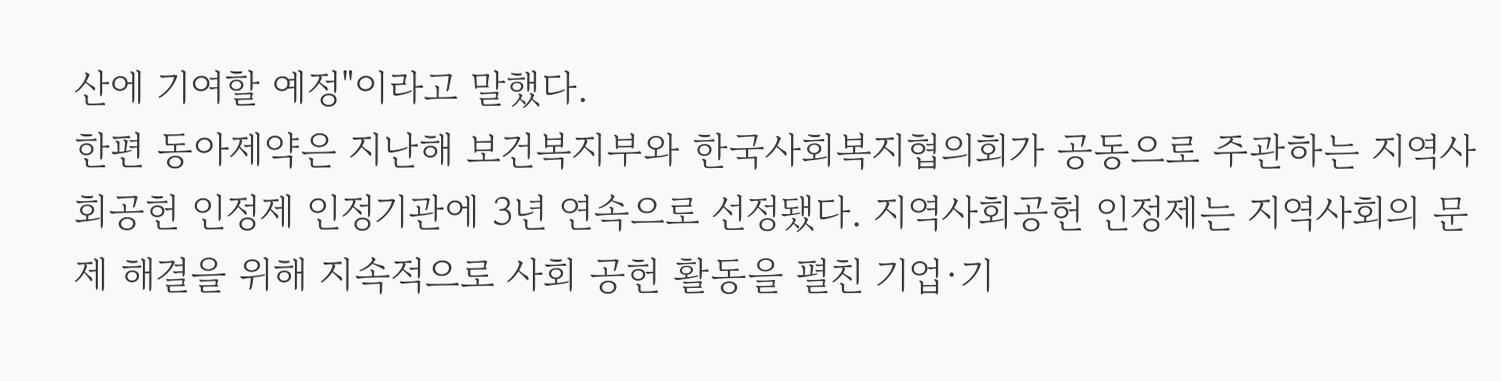산에 기여할 예정"이라고 말했다.
한편 동아제약은 지난해 보건복지부와 한국사회복지협의회가 공동으로 주관하는 지역사회공헌 인정제 인정기관에 3년 연속으로 선정됐다. 지역사회공헌 인정제는 지역사회의 문제 해결을 위해 지속적으로 사회 공헌 활동을 펼친 기업·기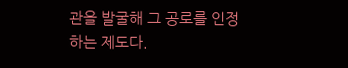관을 발굴해 그 공로를 인정하는 제도다.